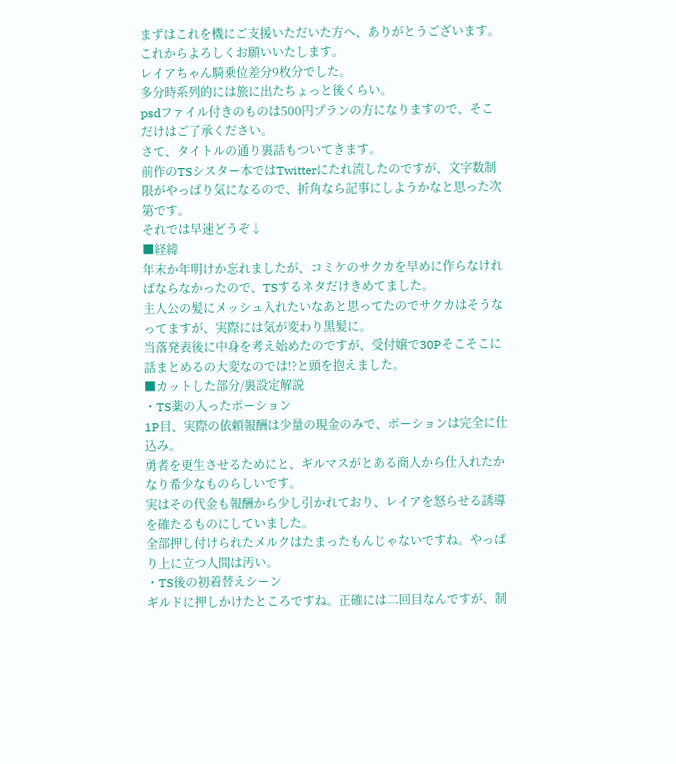まずはこれを機にご支援いただいた方へ、ありがとうございます。
これからよろしくお願いいたします。
レイアちゃん騎乗位差分9枚分でした。
多分時系列的には旅に出たちょっと後くらい。
psdファイル付きのものは500円プランの方になりますので、そこだけはご了承ください。
さて、タイトルの通り裏話もついてきます。
前作のTSシスター本ではTwitterにたれ流したのですが、文字数制限がやっぱり気になるので、折角なら記事にしようかなと思った次第です。
それでは早速どうぞ↓
■経緯
年末か年明けか忘れましたが、コミケのサクカを早めに作らなければならなかったので、TSするネタだけきめてました。
主人公の髪にメッシュ入れたいなあと思ってたのでサクカはそうなってますが、実際には気が変わり黒髪に。
当落発表後に中身を考え始めたのですが、受付嬢で30Pそこそこに話まとめるの大変なのでは!?と頭を抱えました。
■カットした部分/裏設定解説
・TS薬の入ったポーション
1P目、実際の依頼報酬は少量の現金のみで、ポーションは完全に仕込み。
勇者を更生させるためにと、ギルマスがとある商人から仕入れたかなり希少なものらしいです。
実はその代金も報酬から少し引かれており、レイアを怒らせる誘導を確たるものにしていました。
全部押し付けられたメルクはたまったもんじゃないですね。やっぱり上に立つ人間は汚い。
・TS後の初着替えシーン
ギルドに押しかけたところですね。正確には二回目なんですが、制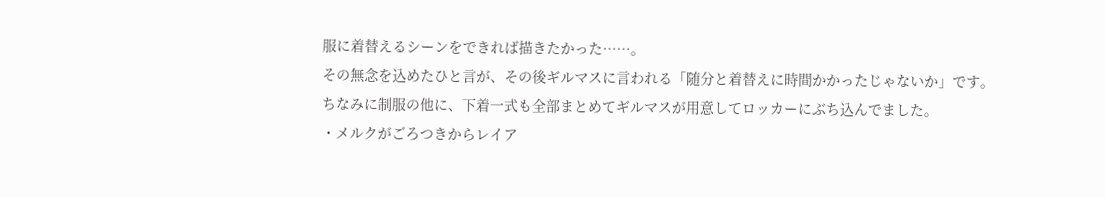服に着替えるシーンをできれば描きたかった……。
その無念を込めたひと言が、その後ギルマスに言われる「随分と着替えに時間かかったじゃないか」です。
ちなみに制服の他に、下着一式も全部まとめてギルマスが用意してロッカーにぶち込んでました。
・メルクがごろつきからレイア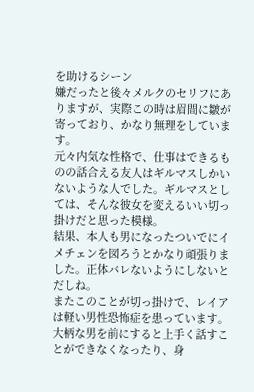を助けるシーン
嫌だったと後々メルクのセリフにありますが、実際この時は眉間に皺が寄っており、かなり無理をしています。
元々内気な性格で、仕事はできるものの話合える友人はギルマスしかいないような人でした。ギルマスとしては、そんな彼女を変えるいい切っ掛けだと思った模様。
結果、本人も男になったついでにイメチェンを図ろうとかなり頑張りました。正体バレないようにしないとだしね。
またこのことが切っ掛けで、レイアは軽い男性恐怖症を患っています。
大柄な男を前にすると上手く話すことができなくなったり、身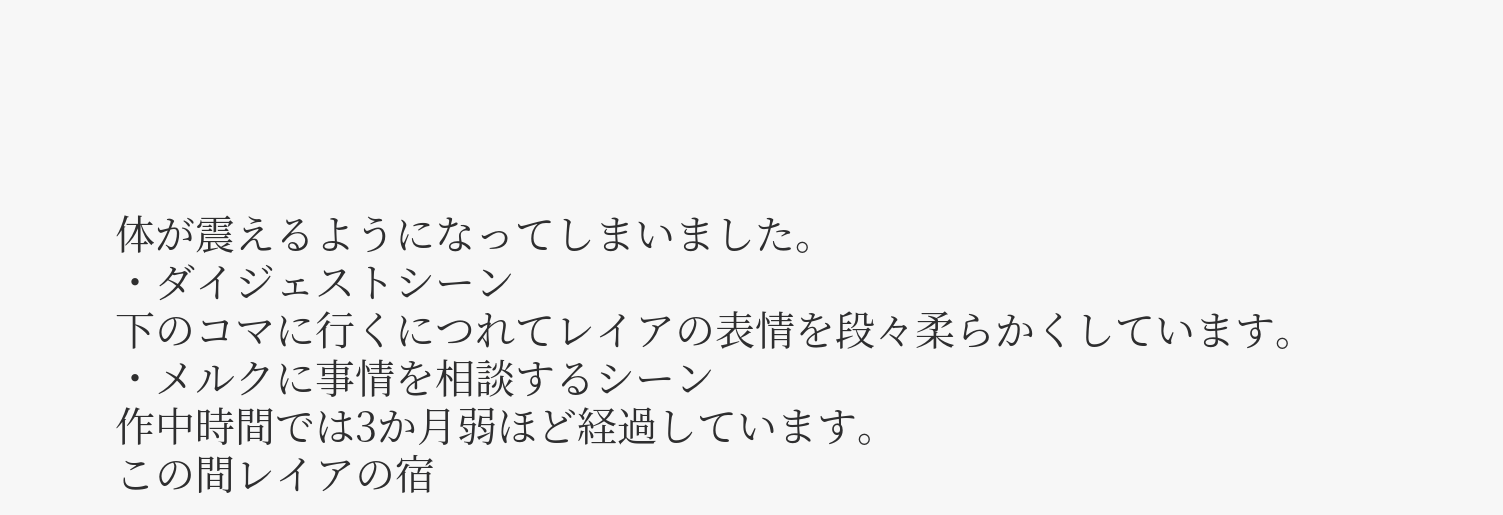体が震えるようになってしまいました。
・ダイジェストシーン
下のコマに行くにつれてレイアの表情を段々柔らかくしています。
・メルクに事情を相談するシーン
作中時間では3か月弱ほど経過しています。
この間レイアの宿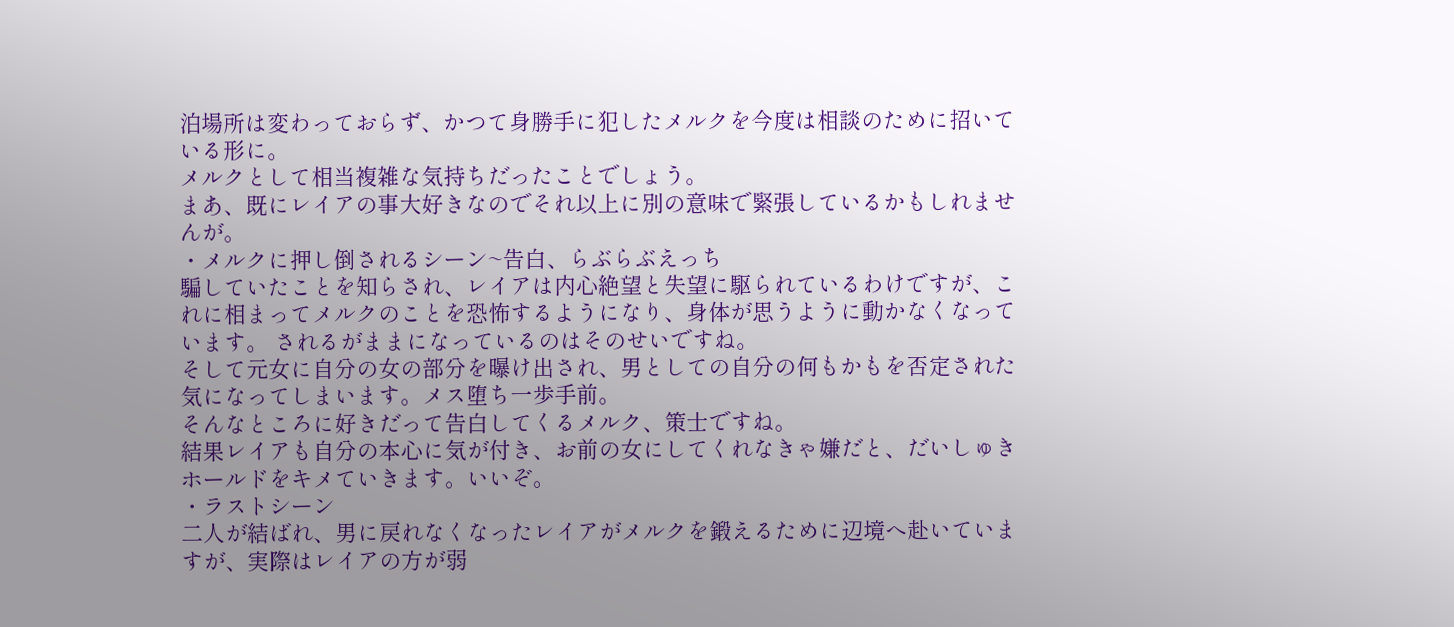泊場所は変わっておらず、かつて身勝手に犯したメルクを今度は相談のために招いている形に。
メルクとして相当複雑な気持ちだったことでしょう。
まあ、既にレイアの事大好きなのでそれ以上に別の意味で緊張しているかもしれませんが。
・メルクに押し倒されるシーン~告白、らぶらぶえっち
騙していたことを知らされ、レイアは内心絶望と失望に駆られているわけですが、これに相まってメルクのことを恐怖するようになり、身体が思うように動かなくなっています。 されるがままになっているのはそのせいですね。
そして元女に自分の女の部分を曝け出され、男としての自分の何もかもを否定された気になってしまいます。メス堕ち一歩手前。
そんなところに好きだって告白してくるメルク、策士ですね。
結果レイアも自分の本心に気が付き、お前の女にしてくれなきゃ嫌だと、だいしゅきホールドをキメていきます。いいぞ。
・ラストシーン
二人が結ばれ、男に戻れなくなったレイアがメルクを鍛えるために辺境へ赴いていますが、実際はレイアの方が弱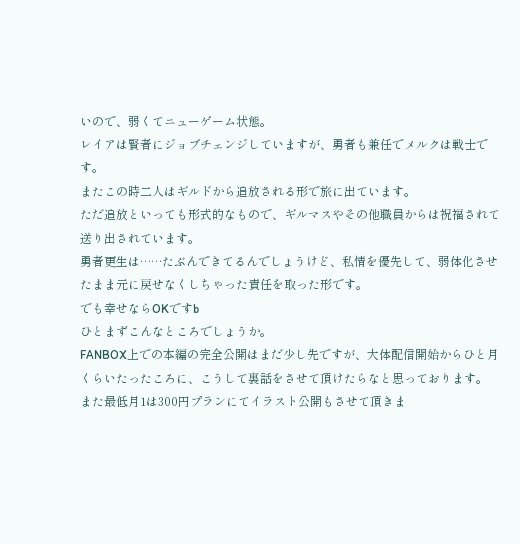いので、弱くてニューゲーム状態。
レイアは賢者にジョブチェンジしていますが、勇者も兼任でメルクは戦士です。
またこの時二人はギルドから追放される形で旅に出ています。
ただ追放といっても形式的なもので、ギルマスやその他職員からは祝福されて送り出されています。
勇者更生は……たぶんできてるんでしょうけど、私情を優先して、弱体化させたまま元に戻せなくしちゃった責任を取った形です。
でも幸せならOKですb
ひとまずこんなところでしょうか。
FANBOX上での本編の完全公開はまだ少し先ですが、大体配信開始からひと月くらいたったころに、こうして裏話をさせて頂けたらなと思っております。
また最低月1は300円プランにてイラスト公開もさせて頂きま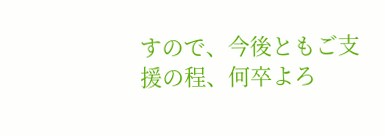すので、今後ともご支援の程、何卒よろ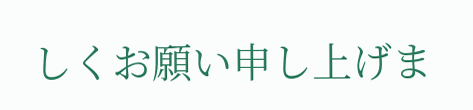しくお願い申し上げま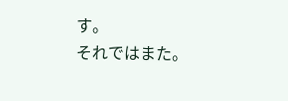す。
それではまた。